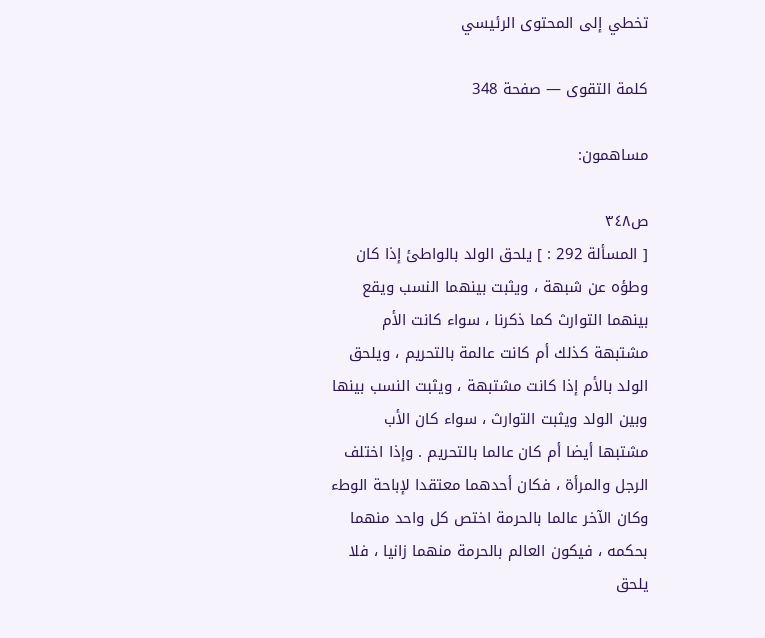تخطي إلى المحتوى الرئيسي

كلمة التقوى — صفحة 348

مساهمون:

ص٣٤٨
[ المسألة 292 : ] يلحق الولد بالواطئ إذا كان وطؤه عن شبهة ، ويثبت بينهما النسب ويقع بينهما التوارث كما ذكرنا ، سواء كانت الأم مشتبهة كذلك أم كانت عالمة بالتحريم ، ويلحق الولد بالأم إذا كانت مشتبهة ، ويثبت النسب بينها وبين الولد ويثبت التوارث ، سواء كان الأب مشتبها أيضا أم كان عالما بالتحريم . وإذا اختلف الرجل والمرأة ، فكان أحدهما معتقدا لإباحة الوطء وكان الآخر عالما بالحرمة اختص كل واحد منهما بحكمه ، فيكون العالم بالحرمة منهما زانيا ، فلا يلحق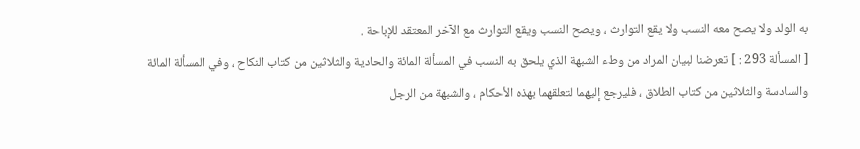به الولد ولا يصح معه النسب ولا يقع التوارث ، ويصح النسب ويقع التوارث مع الآخر المعتقد للإباحة .
[ المسألة 293 : ] تعرضنا لبيان المراد من وطء الشبهة الذي يلحق به النسب في المسألة المائة والحادية والثلاثين من كتاب النكاح ، وفي المسألة المائة والسادسة والثلاثين من كتاب الطلاق ، فليرجع إليهما لتعلقهما بهذه الأحكام ، والشبهة من الرجل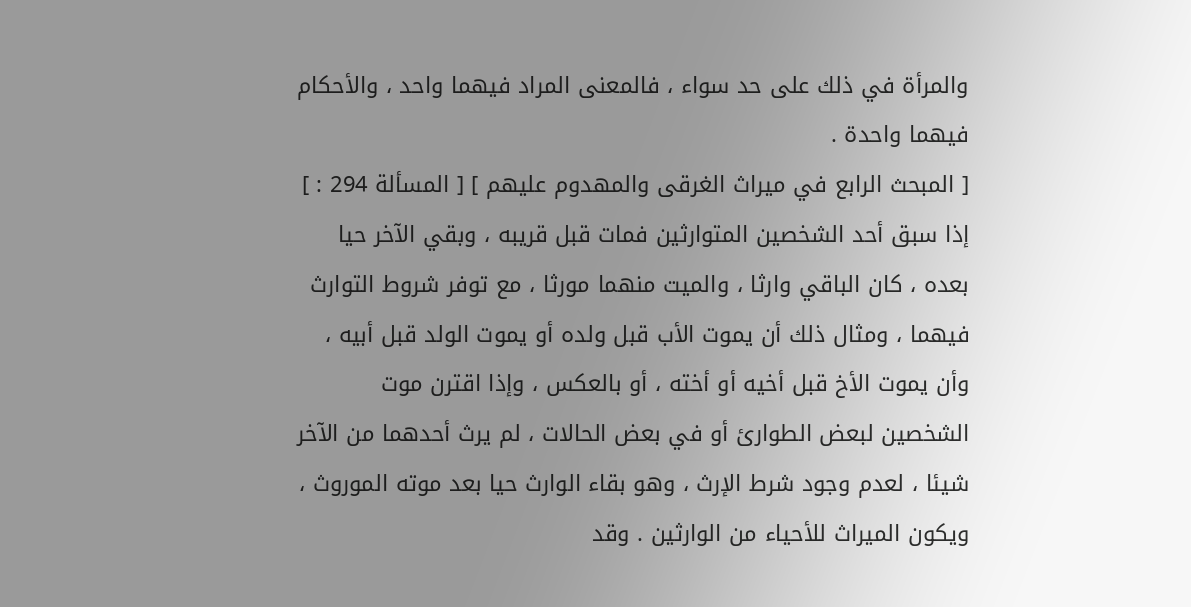والمرأة في ذلك على حد سواء ، فالمعنى المراد فيهما واحد ، والأحكام فيهما واحدة .
[ المبحث الرابع في ميراث الغرقى والمهدوم عليهم ] [ المسألة 294 : ] إذا سبق أحد الشخصين المتوارثين فمات قبل قريبه ، وبقي الآخر حيا بعده ، كان الباقي وارثا ، والميت منهما مورثا ، مع توفر شروط التوارث فيهما ، ومثال ذلك أن يموت الأب قبل ولده أو يموت الولد قبل أبيه ، وأن يموت الأخ قبل أخيه أو أخته ، أو بالعكس ، وإذا اقترن موت الشخصين لبعض الطوارئ أو في بعض الحالات ، لم يرث أحدهما من الآخر شيئا ، لعدم وجود شرط الإرث ، وهو بقاء الوارث حيا بعد موته الموروث ، ويكون الميراث للأحياء من الوارثين . وقد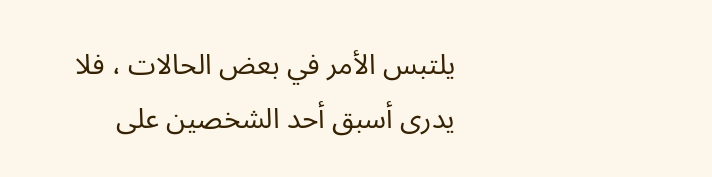يلتبس الأمر في بعض الحالات ، فلا يدرى أسبق أحد الشخصين على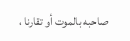صاحبه بالموت أو تقارنا ،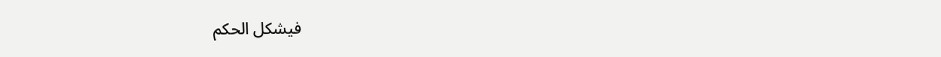فيشكل الحكم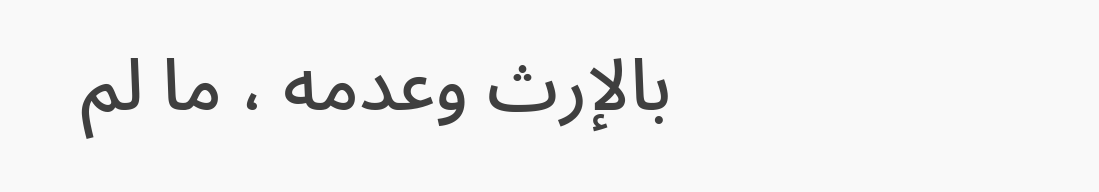بالإرث وعدمه ، ما لم